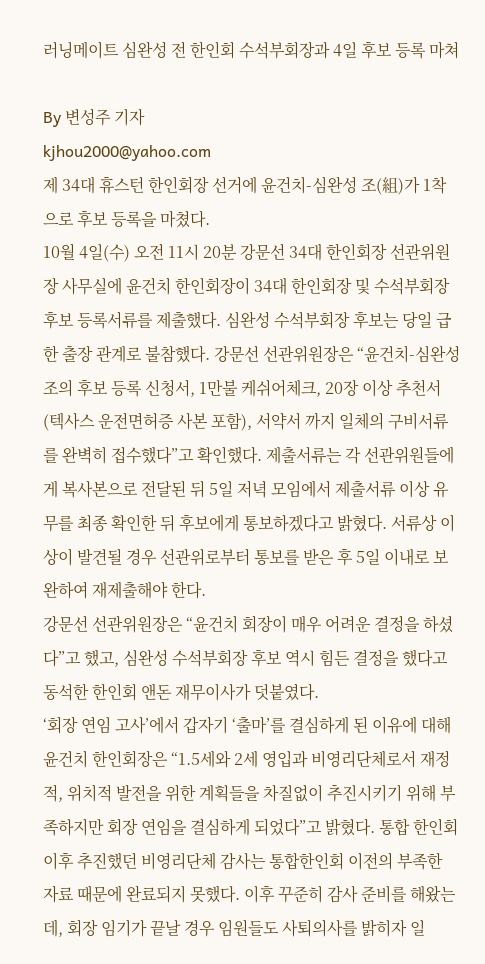러닝메이트 심완성 전 한인회 수석부회장과 4일 후보 등록 마쳐

By 변성주 기자
kjhou2000@yahoo.com
제 34대 휴스턴 한인회장 선거에 윤건치-심완성 조(組)가 1착으로 후보 등록을 마쳤다.
10월 4일(수) 오전 11시 20분 강문선 34대 한인회장 선관위원장 사무실에 윤건치 한인회장이 34대 한인회장 및 수석부회장 후보 등록서류를 제출했다. 심완성 수석부회장 후보는 당일 급한 출장 관계로 불참했다. 강문선 선관위원장은 “윤건치-심완성 조의 후보 등록 신청서, 1만불 케쉬어체크, 20장 이상 추천서(텍사스 운전면허증 사본 포함), 서약서 까지 일체의 구비서류를 완벽히 접수했다”고 확인했다. 제출서류는 각 선관위원들에게 복사본으로 전달된 뒤 5일 저녁 모임에서 제출서류 이상 유무를 최종 확인한 뒤 후보에게 통보하겠다고 밝혔다. 서류상 이상이 발견될 경우 선관위로부터 통보를 받은 후 5일 이내로 보완하여 재제출해야 한다.
강문선 선관위원장은 “윤건치 회장이 매우 어려운 결정을 하셨다”고 했고, 심완성 수석부회장 후보 역시 힘든 결정을 했다고 동석한 한인회 앤돈 재무이사가 덧붙였다.
‘회장 연임 고사’에서 갑자기 ‘출마’를 결심하게 된 이유에 대해 윤건치 한인회장은 “1.5세와 2세 영입과 비영리단체로서 재정적, 위치적 발전을 위한 계획들을 차질없이 추진시키기 위해 부족하지만 회장 연임을 결심하게 되었다”고 밝혔다. 통합 한인회 이후 추진했던 비영리단체 감사는 통합한인회 이전의 부족한 자료 때문에 완료되지 못했다. 이후 꾸준히 감사 준비를 해왔는데, 회장 임기가 끝날 경우 임원들도 사퇴의사를 밝히자 일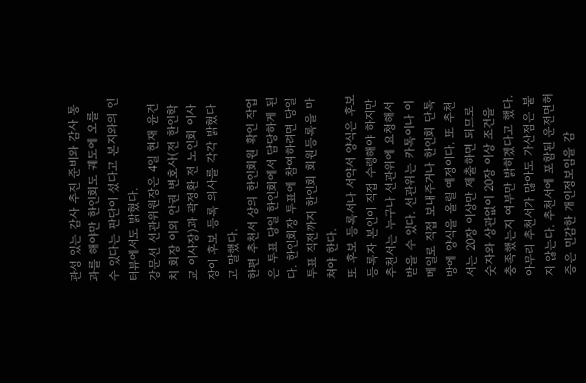관성 있는 감사 추진 준비와 감사 통과를 해야만 한인회도 궤도에 오를 수 있다는 판단이 섰다고 본지와의 인터뷰에서도 밝혔다.
강문선 선관위원장은 4일 현재 윤건치 회장 이외 안권 변호사(전 한인학교 이사장)과 곽정환 전 노인회 이사장이 후보 등록 의사를 각각 밝혔다고 말했다.
한편 추천서 상의 한인회원 확인 작업은 투표 당일 한인회에서 담당하게 된다. 한인회장 투표에 참여하려면 당일 투표 직전까지 한인회 회원등록을 마쳐야 한다.
또 후보 등록서나 서약서 양식은 후보 등록자 본인이 직접 수령해야 하지만 추천서는 누구나 선관위에 요청해서 받을 수 있다. 선관위는 카톡이나 이메일로 직접 보내주거나 한인회 단톡방에 양식을 올릴 예정이다. 또 추천서는 20장 이상만 제출하면 되므로 숫자와 상관없이 20장 이상 조건을 충족했는지 여부만 밝히겠다고 했다.
아무리 추천서가 많아도 가산점은 붙지 않는다. 추천서에 포함된 운전면허증은 민감한 개인정보임을 감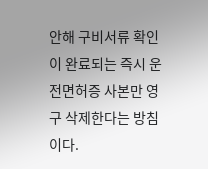안해 구비서류 확인이 완료되는 즉시 운전면허증 사본만 영구 삭제한다는 방침이다.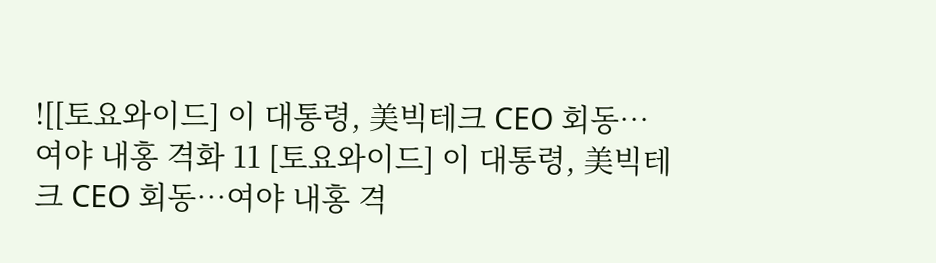![[토요와이드] 이 대통령, 美빅테크 CEO 회동…여야 내홍 격화 11 [토요와이드] 이 대통령, 美빅테크 CEO 회동…여야 내홍 격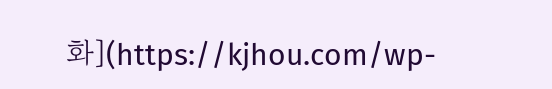화](https://kjhou.com/wp-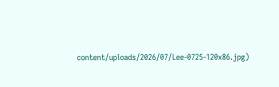content/uploads/2026/07/Lee-0725-120x86.jpg)